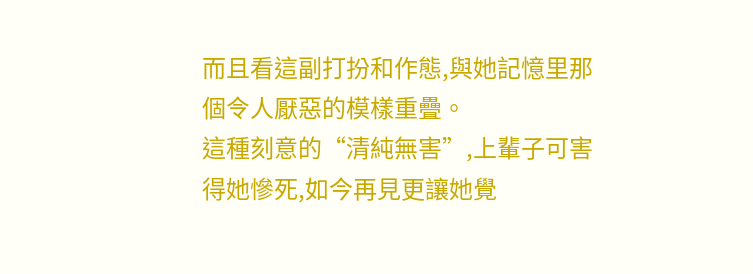而且看這副打扮和作態,與她記憶里那個令人厭惡的模樣重疊。
這種刻意的“清純無害”,上輩子可害得她慘死,如今再見更讓她覺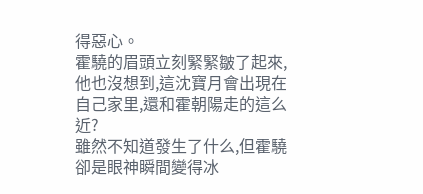得惡心。
霍驍的眉頭立刻緊緊皺了起來,他也沒想到,這沈寶月會出現在自己家里,還和霍朝陽走的這么近?
雖然不知道發生了什么,但霍驍卻是眼神瞬間變得冰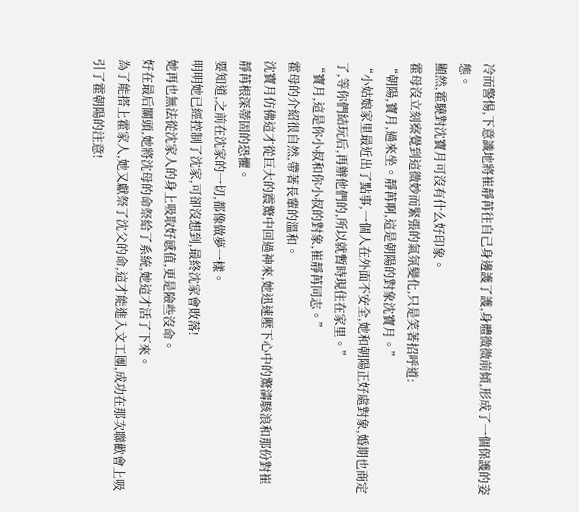冷而警惕,下意識地將崔靜苒往自己身邊護了護,身體微微前傾,形成了一個保護的姿態。
顯然,霍驍對沈寶月可沒有什么好印象。
霍母沒立刻察覺到這微妙而緊張的氣氛變化,只是笑著招呼道:
“朝陽,寶月,過來坐。靜苒啊,這是朝陽的對象沈寶月。”
“小姑娘家里最近出了點事,一個人在外面不安全,她和朝陽正好處對象,婚期也商定了,等你們結玩后,再辦他們的,所以就暫時現住在家里。”
“寶月,這是你小叔和你小叔的對象,崔靜苒同志。”
霍母的介紹很自然,帶著長輩的溫和。
沈寶月仿佛這才從巨大的震驚中回過神來,她迅速壓下心中的驚濤駭浪和那份對崔靜苒根深蒂固的恐懼。
要知道,之前在沈家的一切,都像做夢一樣。
明明她已經控制了沈家,可卻沒想到,最終沈家會敗落!
她再也無法從沈家人的身上吸取好感值,更是險些沒命。
好在最后關頭,她將沈母的命祭給了系統,她這才活了下來。
為了能搭上霍家人,她又獻祭了沈父的命,這才能進入文工團,成功在那次聯歡會上吸引了霍朝陽的注意!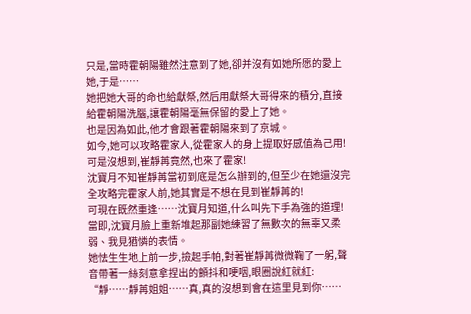只是,當時霍朝陽雖然注意到了她,卻并沒有如她所愿的愛上她,于是……
她把她大哥的命也給獻祭,然后用獻祭大哥得來的積分,直接給霍朝陽洗腦,讓霍朝陽毫無保留的愛上了她。
也是因為如此,他才會跟著霍朝陽來到了京城。
如今,她可以攻略霍家人,從霍家人的身上提取好感值為己用!
可是沒想到,崔靜苒竟然,也來了霍家!
沈寶月不知崔靜苒當初到底是怎么辦到的,但至少在她還沒完全攻略完霍家人前,她其實是不想在見到崔靜苒的!
可現在既然重逢……沈寶月知道,什么叫先下手為強的道理!
當即,沈寶月臉上重新堆起那副她練習了無數次的無辜又柔弱、我見猶憐的表情。
她怯生生地上前一步,撿起手帕,對著崔靜苒微微鞠了一躬,聲音帶著一絲刻意拿捏出的顫抖和哽咽,眼圈說紅就紅:
“靜……靜苒姐姐……真,真的沒想到會在這里見到你……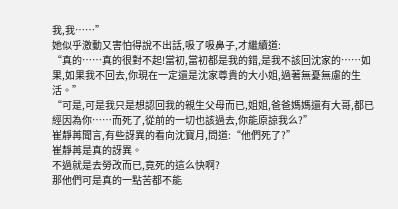我,我……”
她似乎激動又害怕得說不出話,吸了吸鼻子,才繼續道:
“真的……真的很對不起!當初,當初都是我的錯,是我不該回沈家的……如果,如果我不回去,你現在一定還是沈家尊貴的大小姐,過著無憂無慮的生活。”
“可是,可是我只是想認回我的親生父母而已,姐姐,爸爸媽媽還有大哥,都已經因為你……而死了,從前的一切也該過去,你能原諒我么?”
崔靜苒聞言,有些訝異的看向沈寶月,問道:“他們死了?”
崔靜苒是真的訝異。
不過就是去勞改而已,竟死的這么快啊?
那他們可是真的一點苦都不能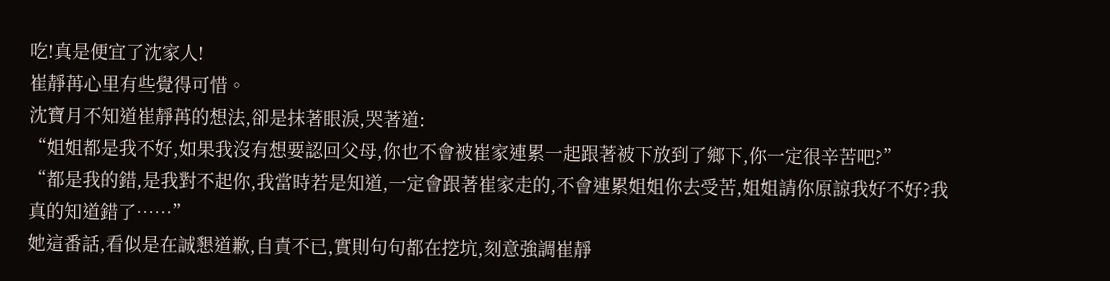吃!真是便宜了沈家人!
崔靜苒心里有些覺得可惜。
沈寶月不知道崔靜苒的想法,卻是抹著眼淚,哭著道:
“姐姐都是我不好,如果我沒有想要認回父母,你也不會被崔家連累一起跟著被下放到了鄉下,你一定很辛苦吧?”
“都是我的錯,是我對不起你,我當時若是知道,一定會跟著崔家走的,不會連累姐姐你去受苦,姐姐請你原諒我好不好?我真的知道錯了……”
她這番話,看似是在誠懇道歉,自責不已,實則句句都在挖坑,刻意強調崔靜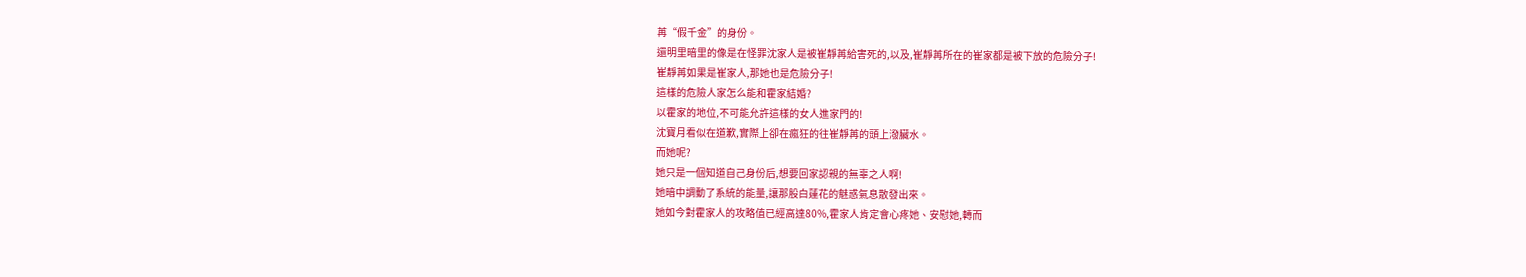苒“假千金”的身份。
還明里暗里的像是在怪罪沈家人是被崔靜苒給害死的,以及,崔靜苒所在的崔家都是被下放的危險分子!
崔靜苒如果是崔家人,那她也是危險分子!
這樣的危險人家怎么能和霍家結婚?
以霍家的地位,不可能允許這樣的女人進家門的!
沈寶月看似在道歉,實際上卻在瘋狂的往崔靜苒的頭上潑臟水。
而她呢?
她只是一個知道自己身份后,想要回家認親的無辜之人啊!
她暗中調動了系統的能量,讓那股白蓮花的魅惑氣息散發出來。
她如今對霍家人的攻略值已經高達80%,霍家人肯定會心疼她、安慰她,轉而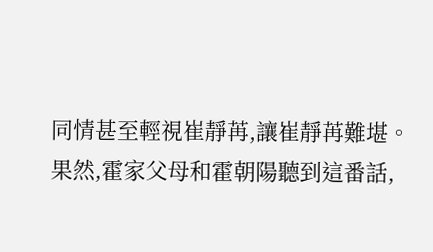同情甚至輕視崔靜苒,讓崔靜苒難堪。
果然,霍家父母和霍朝陽聽到這番話,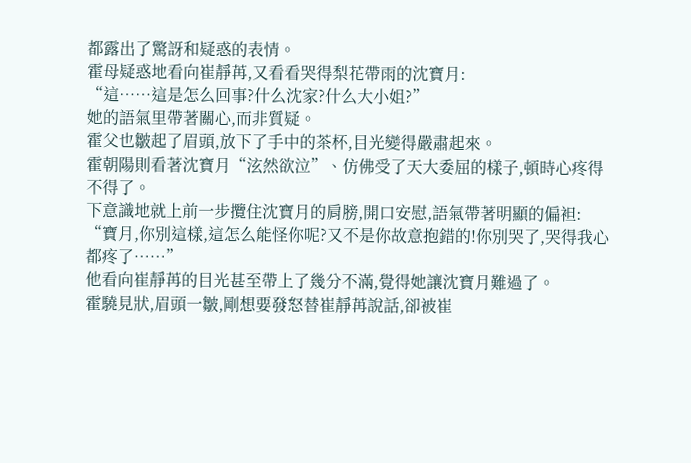都露出了驚訝和疑惑的表情。
霍母疑惑地看向崔靜苒,又看看哭得梨花帶雨的沈寶月:
“這……這是怎么回事?什么沈家?什么大小姐?”
她的語氣里帶著關心,而非質疑。
霍父也皺起了眉頭,放下了手中的茶杯,目光變得嚴肅起來。
霍朝陽則看著沈寶月“泫然欲泣”、仿佛受了天大委屈的樣子,頓時心疼得不得了。
下意識地就上前一步攬住沈寶月的肩膀,開口安慰,語氣帶著明顯的偏袒:
“寶月,你別這樣,這怎么能怪你呢?又不是你故意抱錯的!你別哭了,哭得我心都疼了……”
他看向崔靜苒的目光甚至帶上了幾分不滿,覺得她讓沈寶月難過了。
霍驍見狀,眉頭一皺,剛想要發怒替崔靜苒說話,卻被崔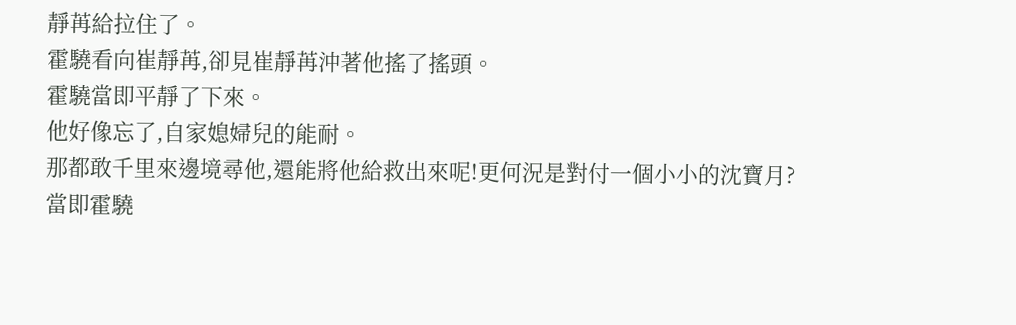靜苒給拉住了。
霍驍看向崔靜苒,卻見崔靜苒沖著他搖了搖頭。
霍驍當即平靜了下來。
他好像忘了,自家媳婦兒的能耐。
那都敢千里來邊境尋他,還能將他給救出來呢!更何況是對付一個小小的沈寶月?
當即霍驍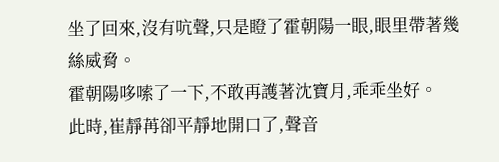坐了回來,沒有吭聲,只是瞪了霍朝陽一眼,眼里帶著幾絲威脅。
霍朝陽哆嗦了一下,不敢再護著沈寶月,乖乖坐好。
此時,崔靜苒卻平靜地開口了,聲音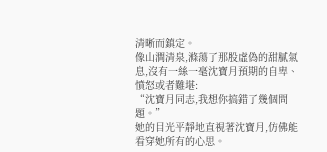清晰而鎮定。
像山澗清泉,滌蕩了那股虛偽的甜膩氣息,沒有一絲一毫沈寶月預期的自卑、憤怒或者難堪:
“沈寶月同志,我想你搞錯了幾個問題。”
她的目光平靜地直視著沈寶月,仿佛能看穿她所有的心思。